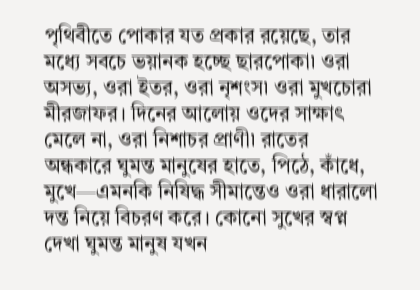পৃথিবীতে পোকার যত প্রকার রয়েছে, তার মধ্যে সবচে ভয়ানক হচ্ছে ছারপোকা৷ ওরা অসভ্য, ওরা ইতর, ওরা নৃশংস৷ ওরা মুখচোরা মীরজাফর। দিনের আলোয় ওদের সাক্ষাৎ মেলে না, ওরা নিশাচর প্রাণী৷ রাতের অন্ধকারে ঘুমন্ত মানুষের হাতে, পিঠে, কাঁধে, মুখে—এমনকি নিষিদ্ধ সীমান্তেও ওরা ধারালো দন্ত নিয়ে বিচরণ করে। কোনো সুখের স্বপ্ন দেখা ঘুমন্ত মানুষ যখন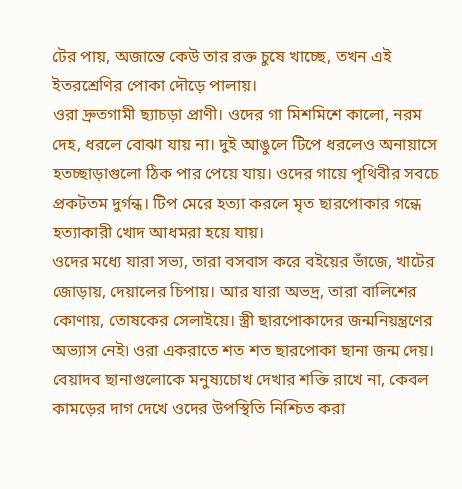টের পায়, অজান্তে কেউ তার রক্ত চুষে খাচ্ছে, তখন এই ইতরশ্রেণির পোকা দৌড়ে পালায়।
ওরা দ্রুতগামী ছ্যাচড়া প্রাণী। ওদের গা মিশমিশে কালো, নরম দেহ, ধরলে বোঝা যায় না। দুই আঙুলে টিপে ধরলেও অনায়াসে হতচ্ছাড়াগুলো ঠিক পার পেয়ে যায়। ওদের গায়ে পৃথিবীর সবচে প্রকটতম দুর্গন্ধ। টিপ মেরে হত্যা করলে মৃত ছারপোকার গন্ধে হত্যাকারী খোদ আধমরা হয়ে যায়।
ওদের মধ্যে যারা সভ্য, তারা বসবাস করে বইয়ের ভাঁজে, খাটের জোড়ায়, দেয়ালের চিপায়। আর যারা অভদ্র, তারা বালিশের কোণায়, তোষকের সেলাইয়ে। স্ত্রী ছারপোকাদের জন্মনিয়ন্ত্রণের অভ্যাস নেই৷ ওরা একরাতে শত শত ছারপোকা ছানা জন্ম দেয়। বেয়াদব ছানাগুলোকে মনুষ্যচোখ দেখার শক্তি রাখে না, কেবল কামড়ের দাগ দেখে ওদের উপস্থিতি নিশ্চিত করা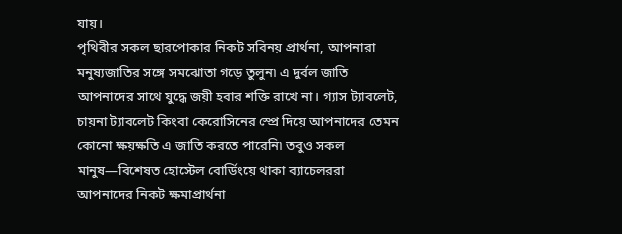যায়।
পৃথিবীর সকল ছারপোকার নিকট সবিনয় প্রার্থনা, আপনারা মনুষ্যজাতির সঙ্গে সমঝোতা গড়ে তুলুন৷ এ দুর্বল জাতি আপনাদের সাথে যুদ্ধে জয়ী হবার শক্তি রাখে না। গ্যাস ট্যাবলেট, চায়না ট্যাবলেট কিংবা কেরোসিনের স্প্রে দিয়ে আপনাদের তেমন কোনো ক্ষয়ক্ষতি এ জাতি করতে পারেনি৷ তবুও সকল মানুষ—বিশেষত হোস্টেল বোর্ডিংয়ে থাকা ব্যাচেলররা আপনাদের নিকট ক্ষমাপ্রার্থনা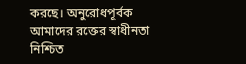করছে। অনুরোধপূর্বক আমাদের রক্তের স্বাধীনতা নিশ্চিত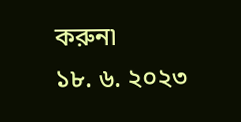করুন৷
১৮. ৬. ২০২৩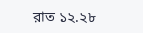রাত ১২.২৮